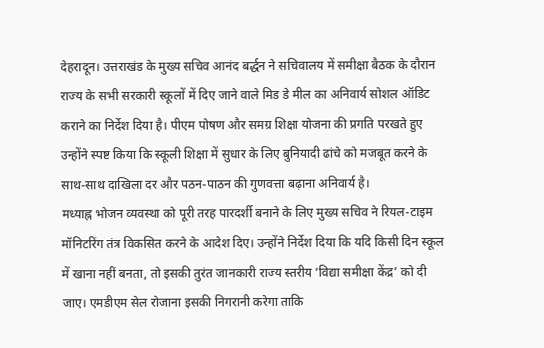देहरादून। उत्तराखंड के मुख्य सचिव आनंद बर्द्धन ने सचिवालय में समीक्षा बैठक के दौरान राज्य के सभी सरकारी स्कूलों में दिए जाने वाले मिड डे मील का अनिवार्य सोशल ऑडिट कराने का निर्देश दिया है। पीएम पोषण और समग्र शिक्षा योजना की प्रगति परखते हुए उन्होंने स्पष्ट किया कि स्कूली शिक्षा में सुधार के लिए बुनियादी ढांचे को मजबूत करने के साथ-साथ दाखिला दर और पठन-पाठन की गुणवत्ता बढ़ाना अनिवार्य है।
मध्याह्न भोजन व्यवस्था को पूरी तरह पारदर्शी बनाने के लिए मुख्य सचिव ने रियल-टाइम मॉनिटरिंग तंत्र विकसित करने के आदेश दिए। उन्होंने निर्देश दिया कि यदि किसी दिन स्कूल में खाना नहीं बनता, तो इसकी तुरंत जानकारी राज्य स्तरीय ‘विद्या समीक्षा केंद्र’ को दी जाए। एमडीएम सेल रोजाना इसकी निगरानी करेगा ताकि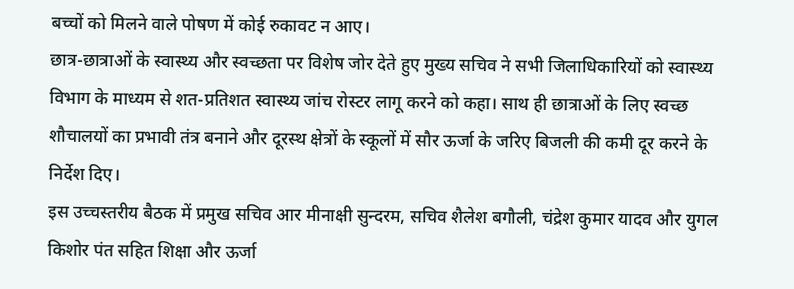बच्चों को मिलने वाले पोषण में कोई रुकावट न आए।
छात्र-छात्राओं के स्वास्थ्य और स्वच्छता पर विशेष जोर देते हुए मुख्य सचिव ने सभी जिलाधिकारियों को स्वास्थ्य विभाग के माध्यम से शत-प्रतिशत स्वास्थ्य जांच रोस्टर लागू करने को कहा। साथ ही छात्राओं के लिए स्वच्छ शौचालयों का प्रभावी तंत्र बनाने और दूरस्थ क्षेत्रों के स्कूलों में सौर ऊर्जा के जरिए बिजली की कमी दूर करने के निर्देश दिए।
इस उच्चस्तरीय बैठक में प्रमुख सचिव आर मीनाक्षी सुन्दरम, सचिव शैलेश बगौली, चंद्रेश कुमार यादव और युगल किशोर पंत सहित शिक्षा और ऊर्जा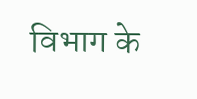विभाग के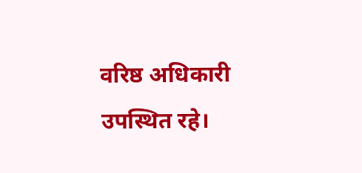वरिष्ठ अधिकारी उपस्थित रहे।